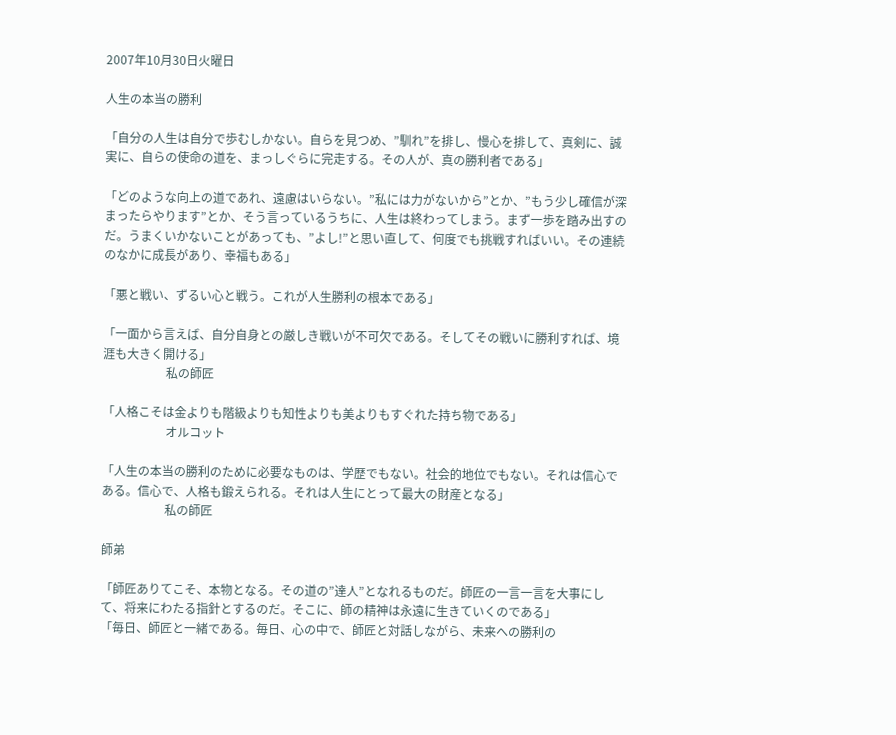2007年10月30日火曜日

人生の本当の勝利

「自分の人生は自分で歩むしかない。自らを見つめ、”馴れ”を排し、慢心を排して、真剣に、誠実に、自らの使命の道を、まっしぐらに完走する。その人が、真の勝利者である」

「どのような向上の道であれ、遠慮はいらない。”私には力がないから”とか、”もう少し確信が深まったらやります”とか、そう言っているうちに、人生は終わってしまう。まず一歩を踏み出すのだ。うまくいかないことがあっても、”よし!”と思い直して、何度でも挑戦すればいい。その連続のなかに成長があり、幸福もある」

「悪と戦い、ずるい心と戦う。これが人生勝利の根本である」

「一面から言えば、自分自身との厳しき戦いが不可欠である。そしてその戦いに勝利すれば、境涯も大きく開ける」
                     私の師匠

「人格こそは金よりも階級よりも知性よりも美よりもすぐれた持ち物である」
                     オルコット

「人生の本当の勝利のために必要なものは、学歴でもない。社会的地位でもない。それは信心である。信心で、人格も鍛えられる。それは人生にとって最大の財産となる」
                     私の師匠

師弟

「師匠ありてこそ、本物となる。その道の”達人”となれるものだ。師匠の一言一言を大事にして、将来にわたる指針とするのだ。そこに、師の精神は永遠に生きていくのである」
「毎日、師匠と一緒である。毎日、心の中で、師匠と対話しながら、未来への勝利の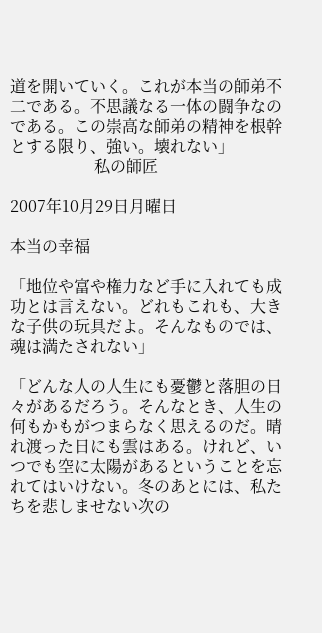道を開いていく。これが本当の師弟不二である。不思議なる一体の闘争なのである。この崇高な師弟の精神を根幹とする限り、強い。壊れない」
                     私の師匠

2007年10月29日月曜日

本当の幸福

「地位や富や権力など手に入れても成功とは言えない。どれもこれも、大きな子供の玩具だよ。そんなものでは、魂は満たされない」

「どんな人の人生にも憂鬱と落胆の日々があるだろう。そんなとき、人生の何もかもがつまらなく思えるのだ。晴れ渡った日にも雲はある。けれど、いつでも空に太陽があるということを忘れてはいけない。冬のあとには、私たちを悲しませない次の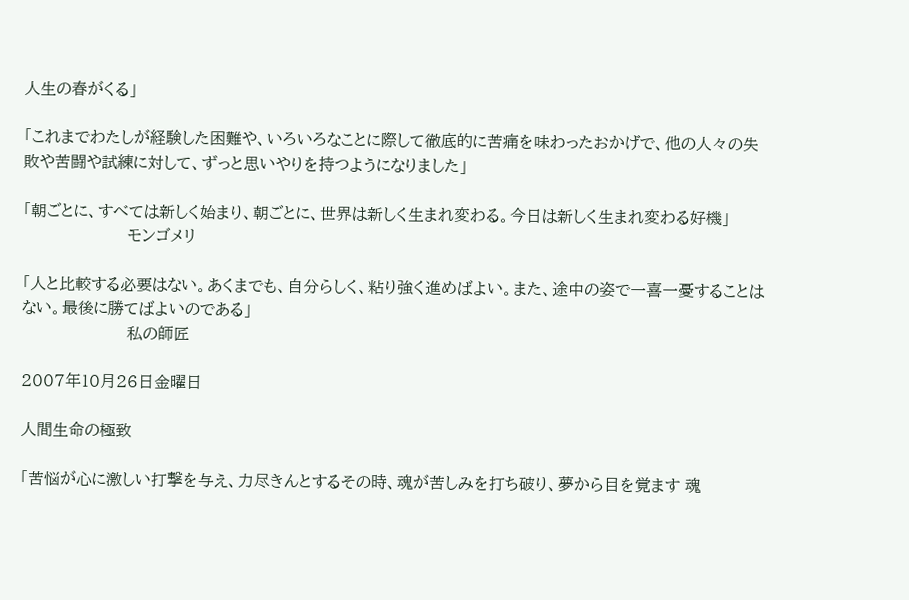人生の春がくる」

「これまでわたしが経験した困難や、いろいろなことに際して徹底的に苦痛を味わったおかげで、他の人々の失敗や苦闘や試練に対して、ずっと思いやりを持つようになりました」

「朝ごとに、すべては新しく始まり、朝ごとに、世界は新しく生まれ変わる。今日は新しく生まれ変わる好機」
                     モンゴメリ

「人と比較する必要はない。あくまでも、自分らしく、粘り強く進めばよい。また、途中の姿で一喜一憂することはない。最後に勝てばよいのである」
                     私の師匠

2007年10月26日金曜日

人間生命の極致

「苦悩が心に激しい打撃を与え、力尽きんとするその時、魂が苦しみを打ち破り、夢から目を覚ます 魂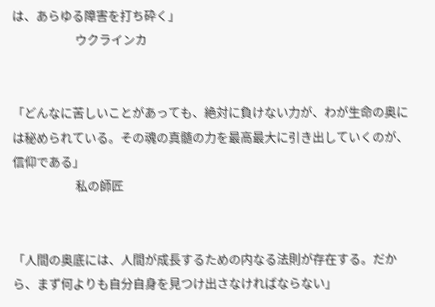は、あらゆる障害を打ち砕く」
                     ウクラインカ


「どんなに苦しいことがあっても、絶対に負けない力が、わが生命の奥には秘められている。その魂の真髄の力を最高最大に引き出していくのが、信仰である」
                     私の師匠


「人間の奥底には、人間が成長するための内なる法則が存在する。だから、まず何よりも自分自身を見つけ出さなければならない」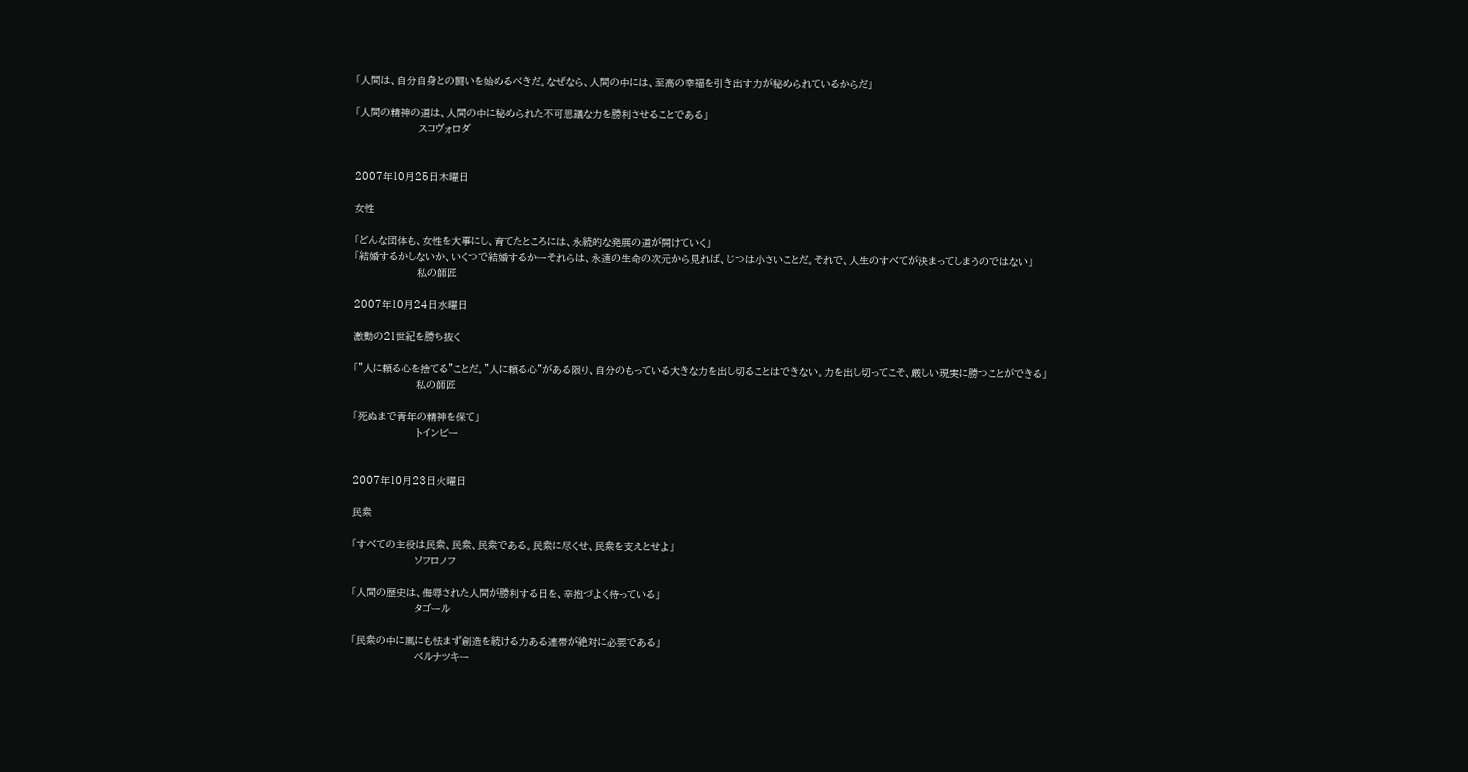「人間は、自分自身との闘いを始めるべきだ。なぜなら、人間の中には、至高の幸福を引き出す力が秘められているからだ」

「人間の精神の道は、人間の中に秘められた不可思議な力を勝利させることである」
                     スコヴォロダ


2007年10月25日木曜日

女性

「どんな団体も、女性を大事にし、育てたところには、永続的な発展の道が開けていく」
「結婚するかしないか、いくつで結婚するかーそれらは、永遠の生命の次元から見れば、じつは小さいことだ。それで、人生のすべてが決まってしまうのではない」
                     私の師匠

2007年10月24日水曜日

激動の21世紀を勝ち抜く

「”人に頼る心を捨てる”ことだ。”人に頼る心”がある限り、自分のもっている大きな力を出し切ることはできない。力を出し切ってこそ、厳しい現実に勝つことができる」
                     私の師匠

「死ぬまで青年の精神を保て」
                     トインビー


2007年10月23日火曜日

民衆

「すべての主役は民衆、民衆、民衆である。民衆に尽くせ、民衆を支えとせよ」
                     ソフロノフ

「人間の歴史は、侮辱された人間が勝利する日を、辛抱づよく待っている」
                     タゴール

「民衆の中に嵐にも怯まず創造を続ける力ある連帯が絶対に必要である」
                     ベルナツキー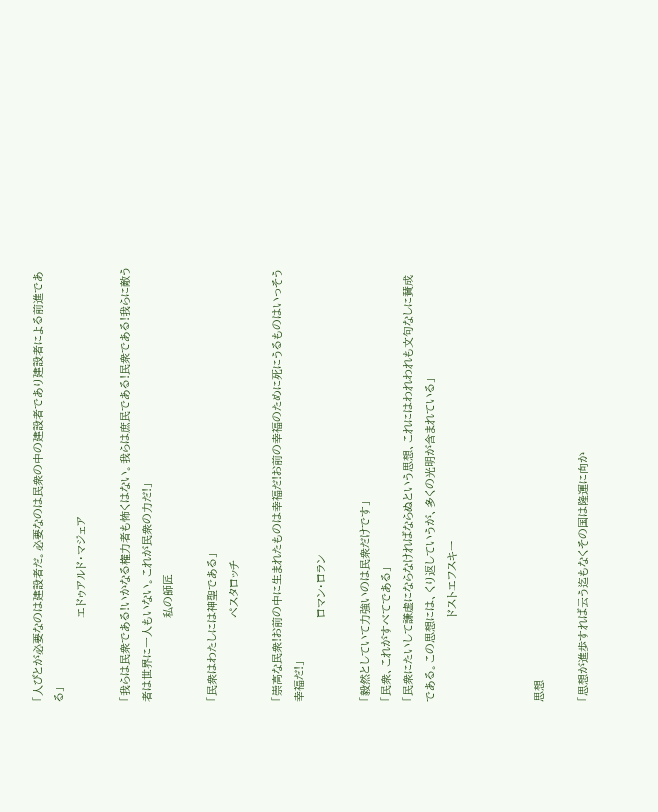「人びとが必要なのは建設者だ。必要なのは民衆の中の建設者であり建設者による前進である」
                     エドゥアルド・マジェア

「我らは民衆である!いかなる権力者も怖くはない。我らは庶民である!民衆である!我らに敵う者は世界に一人もいない。これが民衆の力だ!」
                     私の師匠

「民衆はわたしには神聖である」
                     ペスタロッチ

「崇高な民衆!お前の中に生まれたものは幸福だ!お前の幸福のために死にうるものはいっそう幸福だ!」
                     ロマン・ロラン

「毅然としていて力強いのは民衆だけです」
「民衆、これがすべてである」
「民衆にたいして謙虚にならなければならぬという思想、これにはわれわれも文句なしに賛成である。この思想には、くり返していうが、多くの光明が含まれている」
                     ドストエフスキー



思想

「思想が進歩すれば云う迄もなくその国は隆運に向か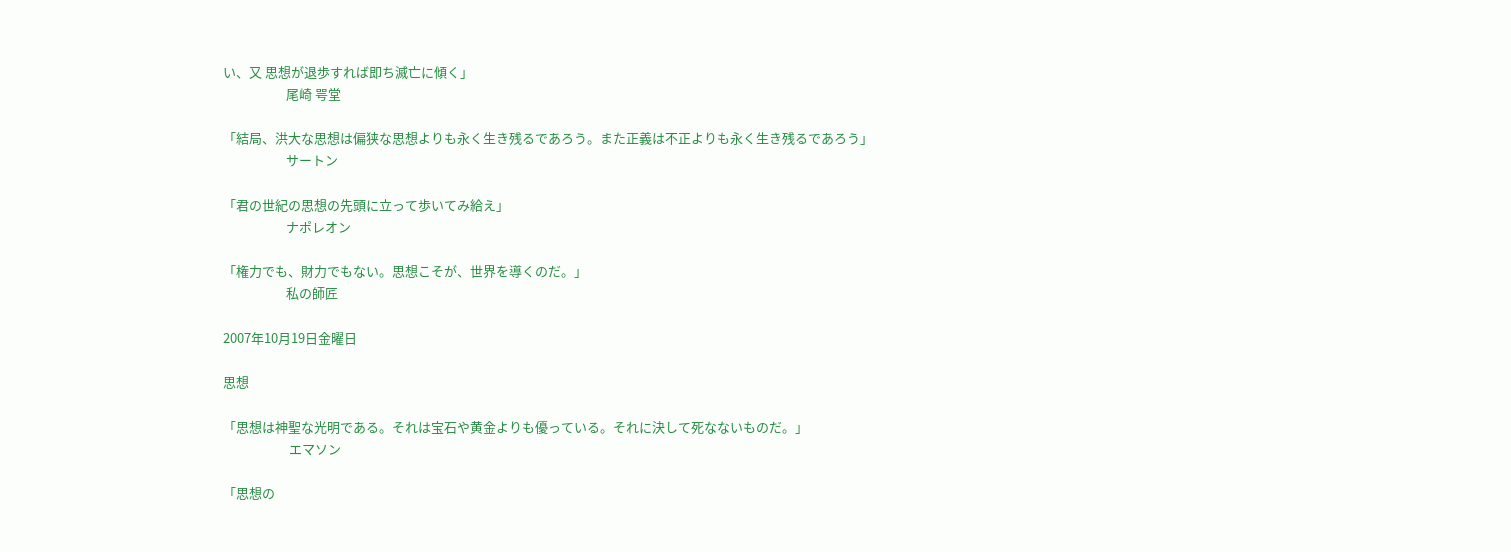い、又 思想が退歩すれば即ち滅亡に傾く」
                     尾崎 咢堂

「結局、洪大な思想は偏狭な思想よりも永く生き残るであろう。また正義は不正よりも永く生き残るであろう」
                     サートン

「君の世紀の思想の先頭に立って歩いてみ給え」
                     ナポレオン

「権力でも、財力でもない。思想こそが、世界を導くのだ。」
                     私の師匠

2007年10月19日金曜日

思想

「思想は神聖な光明である。それは宝石や黄金よりも優っている。それに決して死なないものだ。」
                      エマソン

「思想の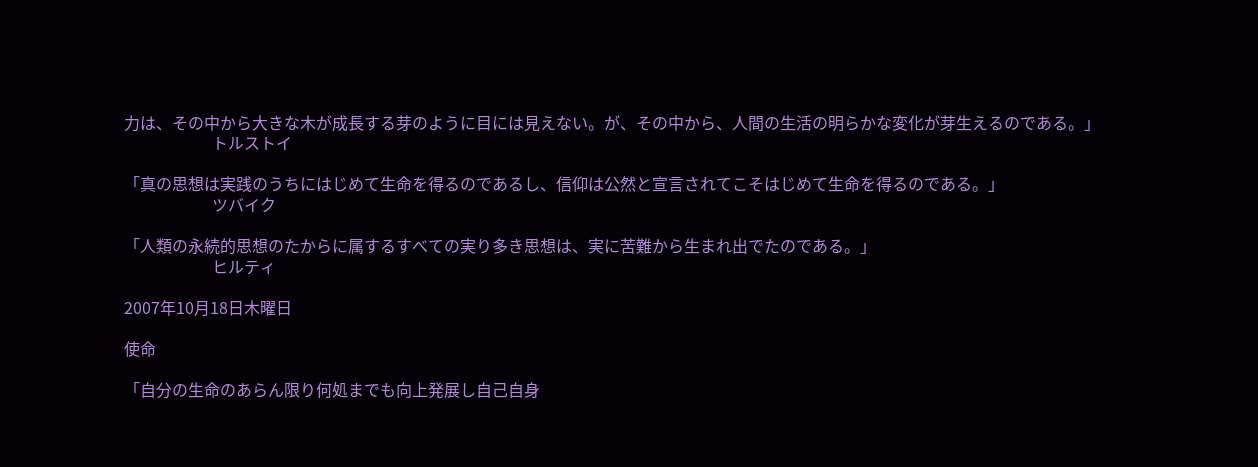力は、その中から大きな木が成長する芽のように目には見えない。が、その中から、人間の生活の明らかな変化が芽生えるのである。」
                      トルストイ

「真の思想は実践のうちにはじめて生命を得るのであるし、信仰は公然と宣言されてこそはじめて生命を得るのである。」
                      ツバイク

「人類の永続的思想のたからに属するすべての実り多き思想は、実に苦難から生まれ出でたのである。」
                      ヒルティ

2007年10月18日木曜日

使命

「自分の生命のあらん限り何処までも向上発展し自己自身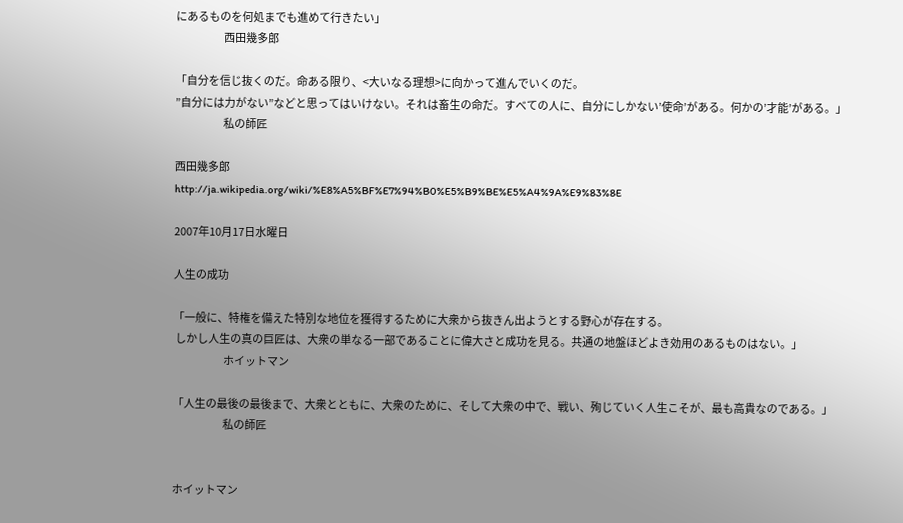にあるものを何処までも進めて行きたい」
                        西田幾多郎

「自分を信じ抜くのだ。命ある限り、<大いなる理想>に向かって進んでいくのだ。
”自分には力がない”などと思ってはいけない。それは畜生の命だ。すべての人に、自分にしかない’使命’がある。何かの’才能’がある。」
                        私の師匠

西田幾多郎
http://ja.wikipedia.org/wiki/%E8%A5%BF%E7%94%B0%E5%B9%BE%E5%A4%9A%E9%83%8E

2007年10月17日水曜日

人生の成功

「一般に、特権を備えた特別な地位を獲得するために大衆から抜きん出ようとする野心が存在する。
 しかし人生の真の巨匠は、大衆の単なる一部であることに偉大さと成功を見る。共通の地盤ほどよき効用のあるものはない。」
                         ホイットマン

「人生の最後の最後まで、大衆とともに、大衆のために、そして大衆の中で、戦い、殉じていく人生こそが、最も高貴なのである。」
                         私の師匠


ホイットマン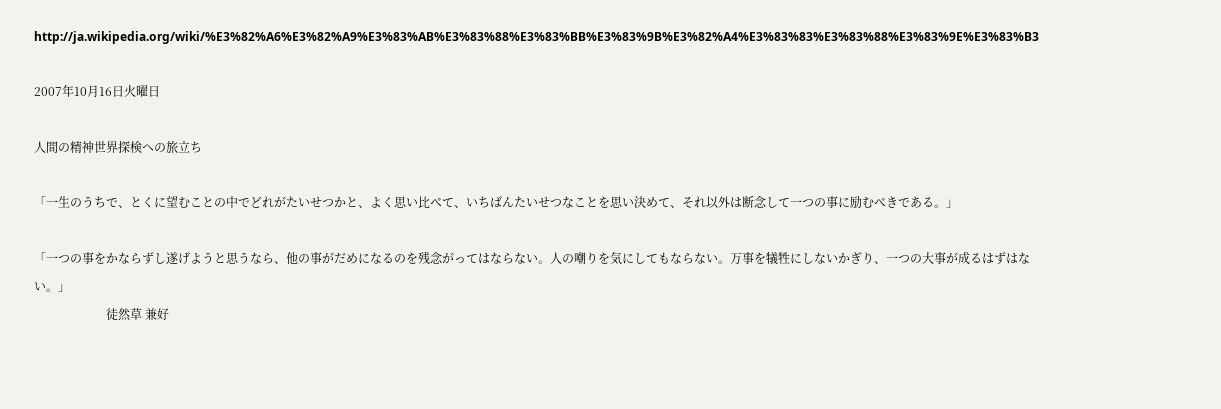http://ja.wikipedia.org/wiki/%E3%82%A6%E3%82%A9%E3%83%AB%E3%83%88%E3%83%BB%E3%83%9B%E3%82%A4%E3%83%83%E3%83%88%E3%83%9E%E3%83%B3

2007年10月16日火曜日

人間の精神世界探検への旅立ち

「一生のうちで、とくに望むことの中でどれがたいせつかと、よく思い比べて、いちばんたいせつなことを思い決めて、それ以外は断念して一つの事に励むべきである。」

「一つの事をかならずし遂げようと思うなら、他の事がだめになるのを残念がってはならない。人の嘲りを気にしてもならない。万事を犠牲にしないかぎり、一つの大事が成るはずはない。」
                        徒然草 兼好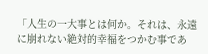「人生の一大事とは何か。それは、永遠に崩れない絶対的幸福をつかむ事であ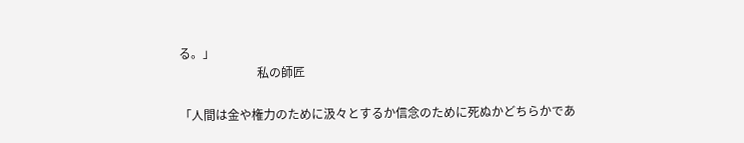る。」
                          私の師匠

「人間は金や権力のために汲々とするか信念のために死ぬかどちらかであ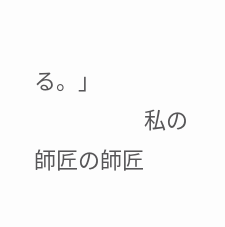る。」
                      私の師匠の師匠